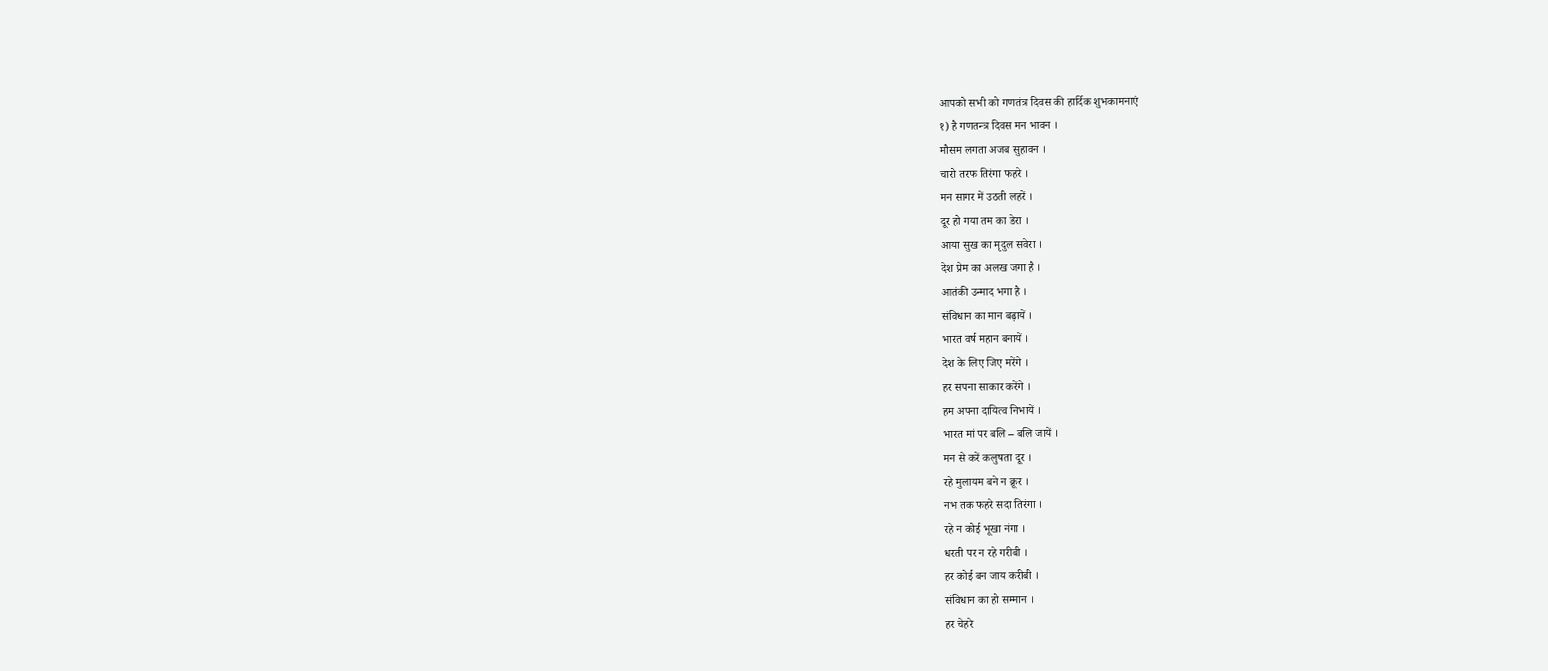आपको सभी को गणतंत्र दिवस की हार्दिक शुभकामनाएं
१) है गणतन्त्र दिवस मन भावन ।
मौसम लगता अजब सुहावन ।
चारो तरफ तिरंगा फहरे ।
मन सागर में उठती लहरें ।
दूर हो गया तम का डेरा ।
आया सुख का मृदुल सवेरा ।
देश प्रेम का अलख जगा है ।
आतंकी उन्माद भगा है ।
संविधान का मान बढ़ायें ।
भारत वर्ष महान बनायें ।
देश के लिए जिए मरेंगे ।
हर सपना साकार करेंगे ।
हम अपना दायित्व निभायें ।
भारत मां पर बलि – बलि जायें ।
मन से करें कलुषता दूर ।
रहे मुलायम बने न क्रूर ।
नभ तक फहरे सदा तिरंगा ।
रहे न कोई भूखा नंगा ।
धरती पर न रहे गरीबी ।
हर कोई बन जाय करीबी ।
संविधान का हो सम्मान ।
हर चेहरे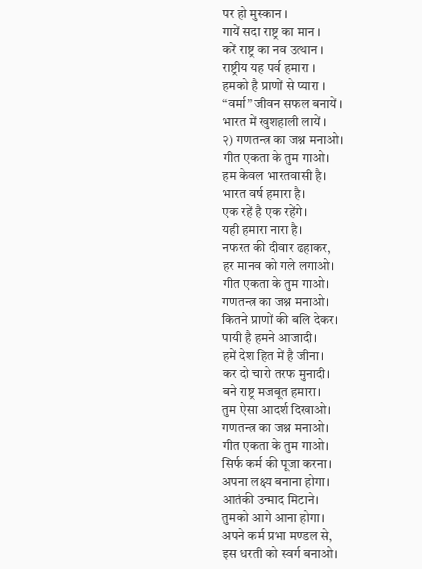पर हो मुस्कान ।
गायें सदा राष्ट्र का मान ।
करें राष्ट्र का नव उत्थान ।
राष्ट्रीय यह पर्व हमारा ।
हमको है प्राणों से प्यारा ।
“वर्मा” जीवन सफल बनायें ।
भारत में खुशहाली लायें ।
२) गणतन्त्र का जश्न मनाओ।
गीत एकता के तुम गाओ।
हम केवल भारतवासी है।
भारत वर्ष हमारा है।
एक रहें है एक रहेंगे।
यही हमारा नारा है।
नफरत की दीवार ढहाकर,
हर मानव को गले लगाओ।
गीत एकता के तुम गाओ।
गणतन्त्र का जश्न मनाओ।
कितने प्राणों की बलि देकर।
पायी है हमने आजादी।
हमें देश हित में है जीना।
कर दो चारो तरफ मुनादी।
बने राष्ट्र मजबूत हमारा।
तुम ऐसा आदर्श दिखाओ।
गणतन्त्र का जश्न मनाओ।
गीत एकता के तुम गाओ।
सिर्फ कर्म की पूजा करना।
अपना लक्ष्य बनाना होगा।
आतंकी उन्माद मिटाने।
तुमको आगे आना होगा।
अपने कर्म प्रभा मण्डल से,
इस धरती को स्वर्ग बनाओ।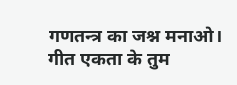गणतन्त्र का जश्न मनाओ।
गीत एकता के तुम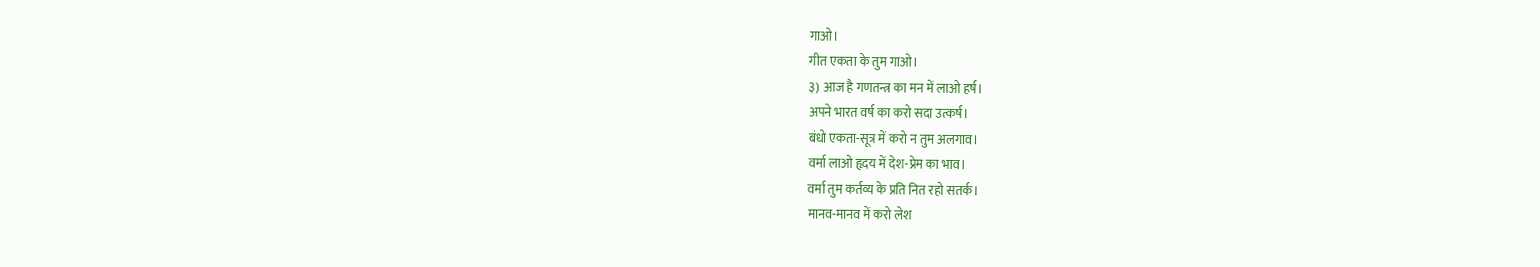गाओ।
गीत एकता के तुम गाओ।
३) आज है गणतन्त्र का मन में लाओ हर्ष।
अपने भारत वर्ष का करो सदा उत्कर्ष।
बंधो एकता-सूत्र में करो न तुम अलगाव।
वर्मा लाओ हृदय में देश-प्रेम का भाव।
वर्मा तुम कर्तव्य के प्रति नित रहो सतर्क।
मानव-मानव में करो लेश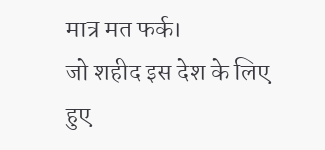मात्र मत फर्क।
जो शहीद इस देश के लिए हुए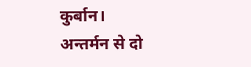कुर्बान।
अन्तर्मन से दो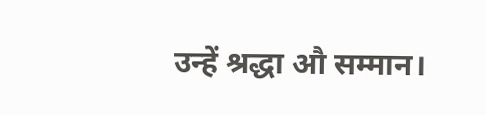उन्हें श्रद्धा औ सम्मान।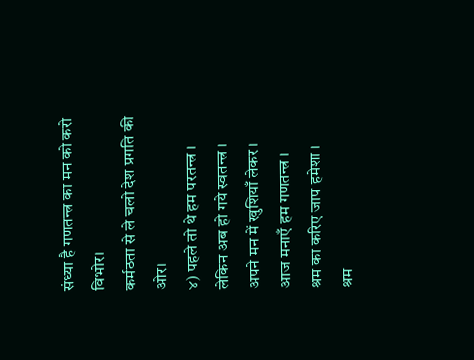संध्या है गणतन्त्र का मन को करो विभोर।
कर्मठता से ले चलो देश प्रगति की ओर।
४) पहले तो थे हम परतन्त्र ।
लेकिन अब हो गये स्वतन्त्र ।
अपने मन में खुशियाँ लेकर ।
आज मनाएँ हम गणतन्त्र ।
श्रम का करिए जाप हमेशा ।
श्रम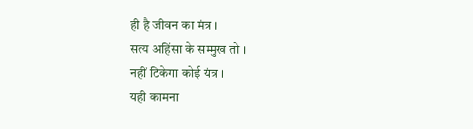ही है जीवन का मंत्र ।
सत्य अहिंसा के सम्मुख तो ।
नहीं टिकेगा कोई यंत्र ।
यही कामना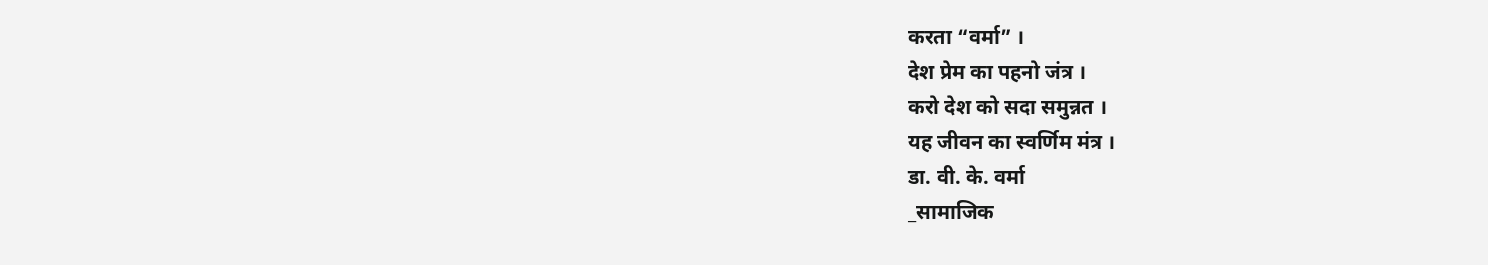करता “वर्मा” ।
देश प्रेम का पहनो जंत्र ।
करो देश को सदा समुन्नत ।
यह जीवन का स्वर्णिम मंत्र ।
डा. वी. के. वर्मा
_सामाजिक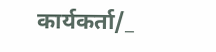कार्यकर्ता/_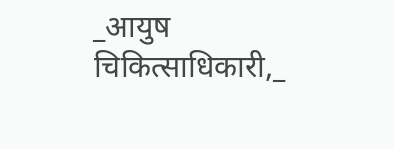_आयुष चिकित्साधिकारी,_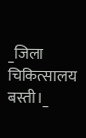_जिला चिकित्सालय बस्ती।_